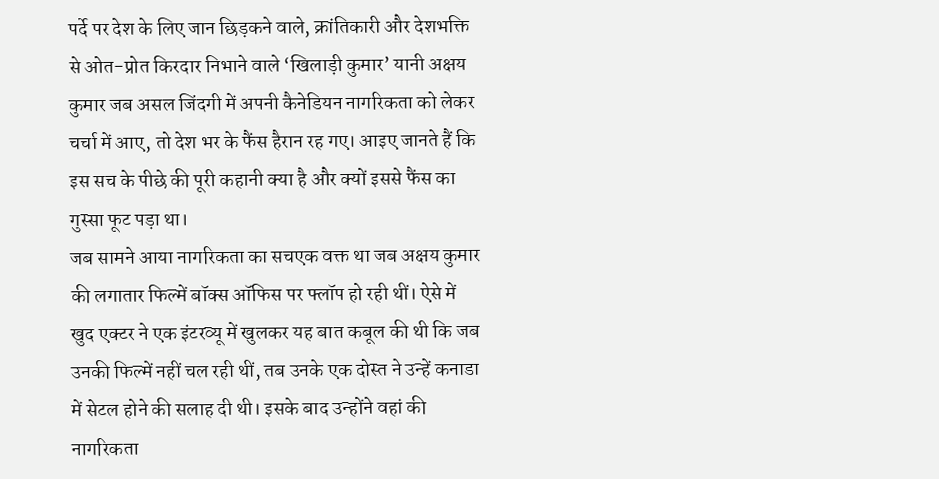पर्दे पर देश के लिए जान छिड़कने वाले, क्रांतिकारी और देशभक्ति से ओत-प्रोत किरदार निभाने वाले ‘खिलाड़ी कुमार’ यानी अक्षय कुमार जब असल जिंदगी में अपनी कैनेडियन नागरिकता को लेकर चर्चा में आए, तो देश भर के फैंस हैरान रह गए। आइए जानते हैं कि इस सच के पीछे की पूरी कहानी क्या है और क्यों इससे फैंस का गुस्सा फूट पड़ा था।
जब सामने आया नागरिकता का सचएक वक्त था जब अक्षय कुमार की लगातार फिल्में बॉक्स ऑफिस पर फ्लॉप हो रही थीं। ऐसे में खुद एक्टर ने एक इंटरव्यू में खुलकर यह बात कबूल की थी कि जब उनकी फिल्में नहीं चल रही थीं, तब उनके एक दोस्त ने उन्हें कनाडा में सेटल होने की सलाह दी थी। इसके बाद उन्होंने वहां की नागरिकता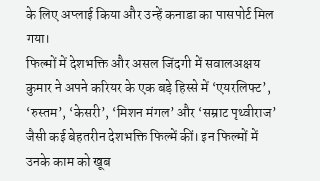के लिए अप्लाई किया और उन्हें कनाडा का पासपोर्ट मिल गया।
फिल्मों में देशभक्ति और असल जिंदगी में सवालअक्षय कुमार ने अपने करियर के एक बड़े हिस्से में ‘एयरलिफ्ट’, ‘रुस्तम’, ‘केसरी’, ‘मिशन मंगल’ और ‘सम्राट पृथ्वीराज’ जैसी कई बेहतरीन देशभक्ति फिल्में कीं। इन फिल्मों में उनके काम को खूब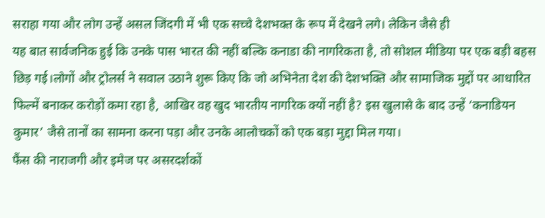सराहा गया और लोग उन्हें असल जिंदगी में भी एक सच्चे देशभक्त के रूप में देखने लगे। लेकिन जैसे ही
यह बात सार्वजनिक हुई कि उनके पास भारत की नहीं बल्कि कनाडा की नागरिकता है, तो सोशल मीडिया पर एक बड़ी बहस छिड़ गई।लोगों और ट्रोलर्स ने सवाल उठाने शुरू किए कि जो अभिनेता देश की देशभक्ति और सामाजिक मुद्दों पर आधारित फिल्में बनाकर करोड़ों कमा रहा है, आखिर वह खुद भारतीय नागरिक क्यों नहीं है? इस खुलासे के बाद उन्हें ‘कनाडियन कुमार’ जैसे तानों का सामना करना पड़ा और उनके आलोचकों को एक बड़ा मुद्दा मिल गया।
फैंस की नाराजगी और इमेज पर असरदर्शकों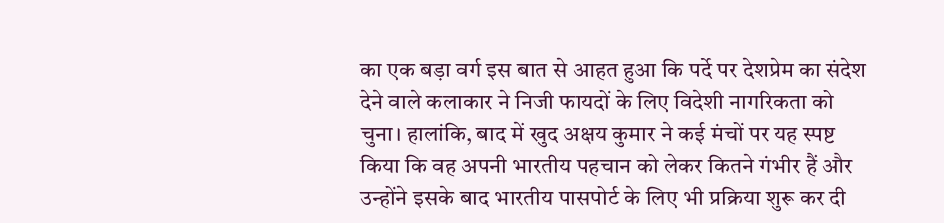का एक बड़ा वर्ग इस बात से आहत हुआ कि पर्दे पर देशप्रेम का संदेश देने वाले कलाकार ने निजी फायदों के लिए विदेशी नागरिकता को चुना। हालांकि, बाद में खुद अक्षय कुमार ने कई मंचों पर यह स्पष्ट किया कि वह अपनी भारतीय पहचान को लेकर कितने गंभीर हैं और उन्होंने इसके बाद भारतीय पासपोर्ट के लिए भी प्रक्रिया शुरू कर दी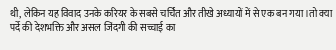थी, लेकिन यह विवाद उनके करियर के सबसे चर्चित और तीखे अध्यायों में से एक बन गया।तो क्या पर्दे की देशभक्ति और असल जिंदगी की सच्चाई का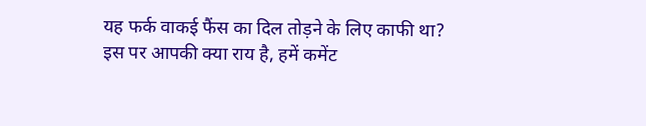यह फर्क वाकई फैंस का दिल तोड़ने के लिए काफी था? इस पर आपकी क्या राय है, हमें कमेंट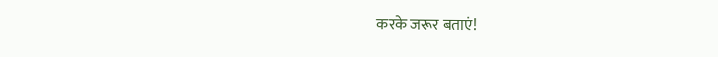करके जरूर बताएं!